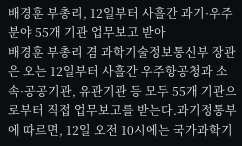배경훈 부총리, 12일부터 사흘간 과기·우주 분야 55개 기관 업무보고 받아
배경훈 부총리 겸 과학기술정보통신부 장관은 오는 12일부터 사흘간 우주항공청과 소속·공공기관, 유관기관 등 모두 55개 기관으로부터 직접 업무보고를 받는다.과기정통부에 따르면, 12일 오전 10시에는 국가과학기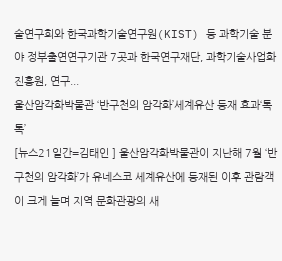술연구회와 한국과학기술연구원(KIST) 등 과학기술 분야 정부출연연구기관 7곳과 한국연구재단, 과학기술사업화진흥원, 연구...
울산암각화박물관 ‘반구천의 암각화’세계유산 등재 효과‘톡톡’
[뉴스21일간=김태인 ] 울산암각화박물관이 지난해 7월 ‘반구천의 암각화’가 유네스코 세계유산에 등재된 이후 관람객이 크게 늘며 지역 문화관광의 새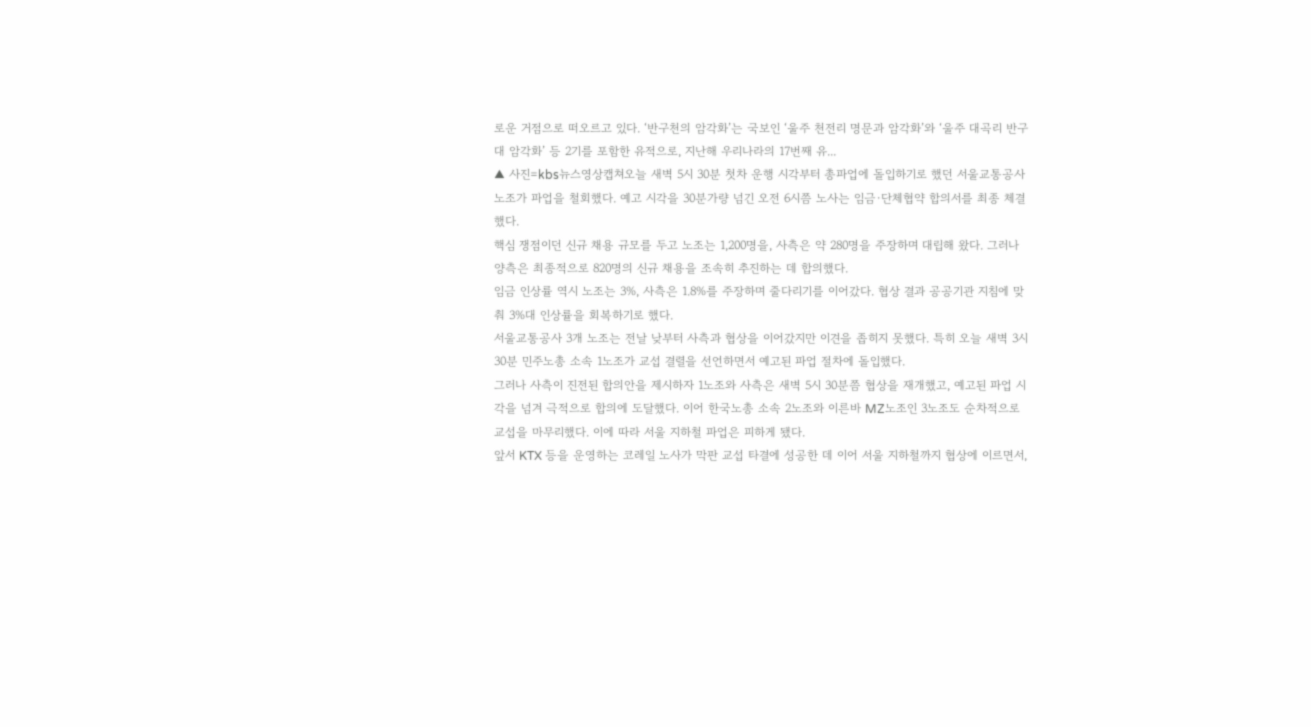로운 거점으로 떠오르고 있다. ‘반구천의 암각화’는 국보인 ‘울주 천전리 명문과 암각화’와 ‘울주 대곡리 반구대 암각화’ 등 2기를 포함한 유적으로, 지난해 우리나라의 17번째 유...
▲ 사진=kbs뉴스영상캡쳐오늘 새벽 5시 30분 첫차 운행 시각부터 총파업에 돌입하기로 했던 서울교통공사 노조가 파업을 철회했다. 예고 시각을 30분가량 넘긴 오전 6시쯤 노사는 임금·단체협약 합의서를 최종 체결했다.
핵심 쟁점이던 신규 채용 규모를 두고 노조는 1,200명을, 사측은 약 280명을 주장하며 대립해 왔다. 그러나 양측은 최종적으로 820명의 신규 채용을 조속히 추진하는 데 합의했다.
임금 인상률 역시 노조는 3%, 사측은 1.8%를 주장하며 줄다리기를 이어갔다. 협상 결과 공공기관 지침에 맞춰 3%대 인상률을 회복하기로 했다.
서울교통공사 3개 노조는 전날 낮부터 사측과 협상을 이어갔지만 이견을 좁히지 못했다. 특히 오늘 새벽 3시 30분 민주노총 소속 1노조가 교섭 결렬을 선언하면서 예고된 파업 절차에 돌입했다.
그러나 사측이 진전된 합의안을 제시하자 1노조와 사측은 새벽 5시 30분쯤 협상을 재개했고, 예고된 파업 시각을 넘겨 극적으로 합의에 도달했다. 이어 한국노총 소속 2노조와 이른바 MZ노조인 3노조도 순차적으로 교섭을 마무리했다. 이에 따라 서울 지하철 파업은 피하게 됐다.
앞서 KTX 등을 운영하는 코레일 노사가 막판 교섭 타결에 성공한 데 이어 서울 지하철까지 협상에 이르면서,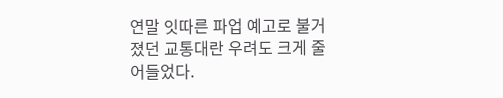연말 잇따른 파업 예고로 불거졌던 교통대란 우려도 크게 줄어들었다.